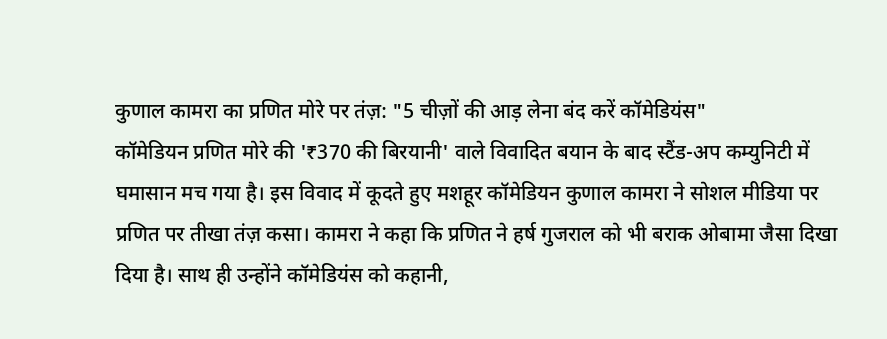कुणाल कामरा का प्रणित मोरे पर तंज़: "5 चीज़ों की आड़ लेना बंद करें कॉमेडियंस"
कॉमेडियन प्रणित मोरे की '₹370 की बिरयानी' वाले विवादित बयान के बाद स्टैंड-अप कम्युनिटी में घमासान मच गया है। इस विवाद में कूदते हुए मशहूर कॉमेडियन कुणाल कामरा ने सोशल मीडिया पर प्रणित पर तीखा तंज़ कसा। कामरा ने कहा कि प्रणित ने हर्ष गुजराल को भी बराक ओबामा जैसा दिखा दिया है। साथ ही उन्होंने कॉमेडियंस को कहानी,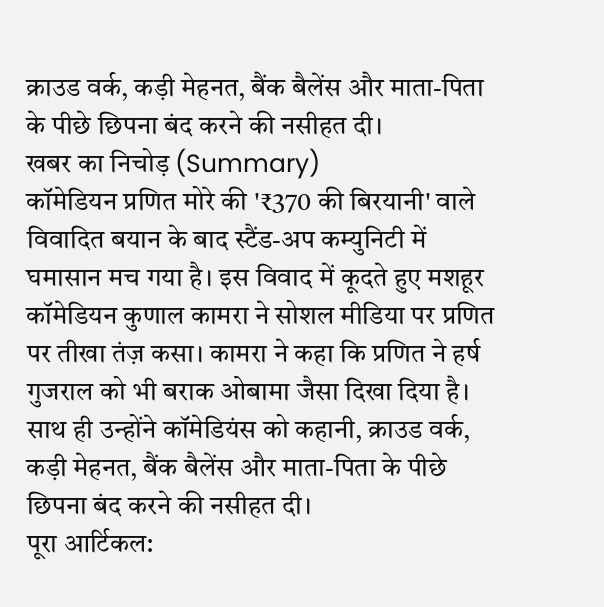क्राउड वर्क, कड़ी मेहनत, बैंक बैलेंस और माता-पिता के पीछे छिपना बंद करने की नसीहत दी।
खबर का निचोड़ (Summary)
कॉमेडियन प्रणित मोरे की '₹370 की बिरयानी' वाले विवादित बयान के बाद स्टैंड-अप कम्युनिटी में घमासान मच गया है। इस विवाद में कूदते हुए मशहूर कॉमेडियन कुणाल कामरा ने सोशल मीडिया पर प्रणित पर तीखा तंज़ कसा। कामरा ने कहा कि प्रणित ने हर्ष गुजराल को भी बराक ओबामा जैसा दिखा दिया है। साथ ही उन्होंने कॉमेडियंस को कहानी, क्राउड वर्क, कड़ी मेहनत, बैंक बैलेंस और माता-पिता के पीछे छिपना बंद करने की नसीहत दी।
पूरा आर्टिकल: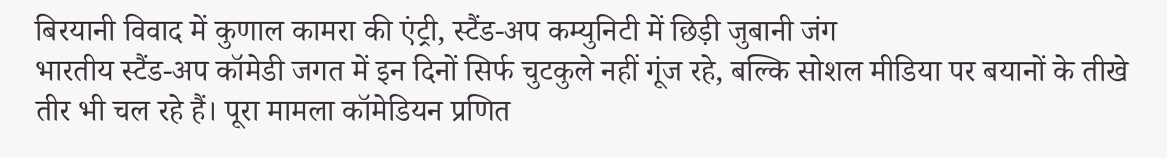बिरयानी विवाद में कुणाल कामरा की एंट्री, स्टैंड-अप कम्युनिटी में छिड़ी जुबानी जंग
भारतीय स्टैंड-अप कॉमेडी जगत में इन दिनों सिर्फ चुटकुले नहीं गूंज रहे, बल्कि सोशल मीडिया पर बयानों के तीखे तीर भी चल रहे हैं। पूरा मामला कॉमेडियन प्रणित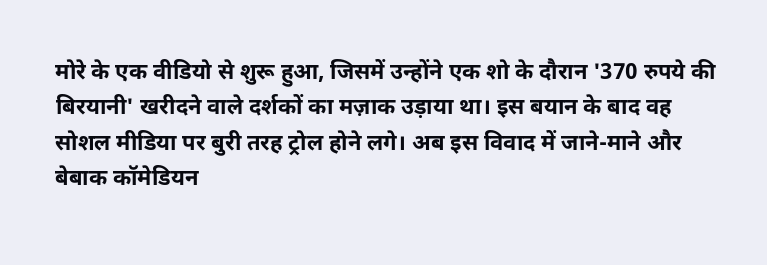मोरे के एक वीडियो से शुरू हुआ, जिसमें उन्होंने एक शो के दौरान '370 रुपये की बिरयानी' खरीदने वाले दर्शकों का मज़ाक उड़ाया था। इस बयान के बाद वह सोशल मीडिया पर बुरी तरह ट्रोल होने लगे। अब इस विवाद में जाने-माने और बेबाक कॉमेडियन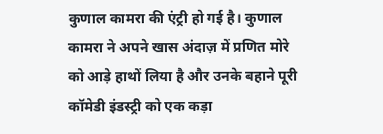कुणाल कामरा की एंट्री हो गई है। कुणाल कामरा ने अपने खास अंदाज़ में प्रणित मोरे को आड़े हाथों लिया है और उनके बहाने पूरी कॉमेडी इंडस्ट्री को एक कड़ा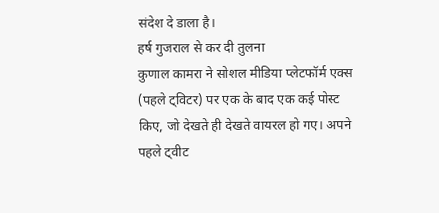संदेश दे डाला है।
हर्ष गुजराल से कर दी तुलना
कुणाल कामरा ने सोशल मीडिया प्लेटफॉर्म एक्स (पहले ट्विटर) पर एक के बाद एक कई पोस्ट किए, जो देखते ही देखते वायरल हो गए। अपने पहले ट्वीट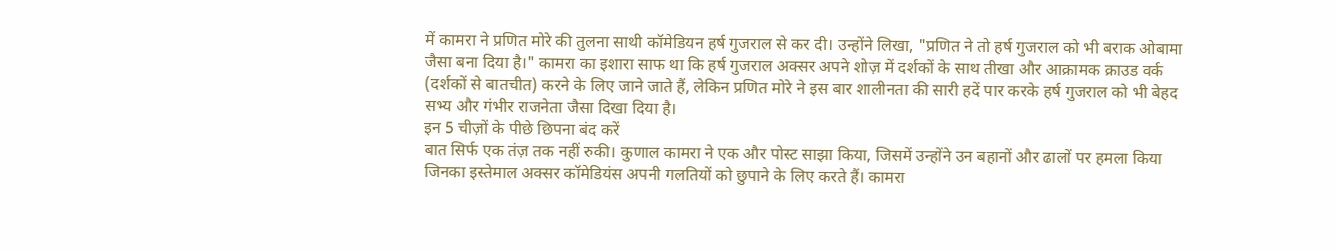में कामरा ने प्रणित मोरे की तुलना साथी कॉमेडियन हर्ष गुजराल से कर दी। उन्होंने लिखा, "प्रणित ने तो हर्ष गुजराल को भी बराक ओबामा जैसा बना दिया है।" कामरा का इशारा साफ था कि हर्ष गुजराल अक्सर अपने शोज़ में दर्शकों के साथ तीखा और आक्रामक क्राउड वर्क (दर्शकों से बातचीत) करने के लिए जाने जाते हैं, लेकिन प्रणित मोरे ने इस बार शालीनता की सारी हदें पार करके हर्ष गुजराल को भी बेहद सभ्य और गंभीर राजनेता जैसा दिखा दिया है।
इन 5 चीज़ों के पीछे छिपना बंद करें
बात सिर्फ एक तंज़ तक नहीं रुकी। कुणाल कामरा ने एक और पोस्ट साझा किया, जिसमें उन्होंने उन बहानों और ढालों पर हमला किया जिनका इस्तेमाल अक्सर कॉमेडियंस अपनी गलतियों को छुपाने के लिए करते हैं। कामरा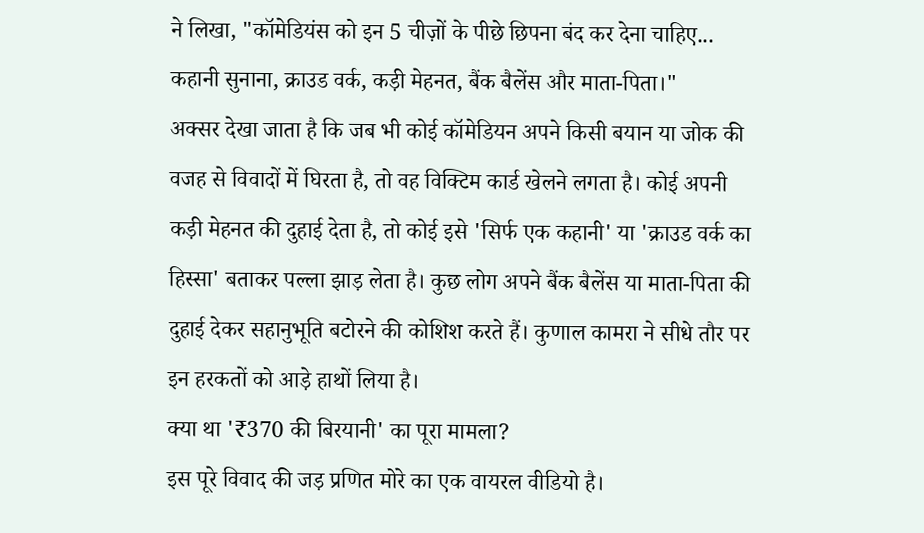ने लिखा, "कॉमेडियंस को इन 5 चीज़ों के पीछे छिपना बंद कर देना चाहिए... कहानी सुनाना, क्राउड वर्क, कड़ी मेहनत, बैंक बैलेंस और माता-पिता।"
अक्सर देखा जाता है कि जब भी कोई कॉमेडियन अपने किसी बयान या जोक की वजह से विवादों में घिरता है, तो वह विक्टिम कार्ड खेलने लगता है। कोई अपनी कड़ी मेहनत की दुहाई देता है, तो कोई इसे 'सिर्फ एक कहानी' या 'क्राउड वर्क का हिस्सा' बताकर पल्ला झाड़ लेता है। कुछ लोग अपने बैंक बैलेंस या माता-पिता की दुहाई देकर सहानुभूति बटोरने की कोशिश करते हैं। कुणाल कामरा ने सीधे तौर पर इन हरकतों को आड़े हाथों लिया है।
क्या था '₹370 की बिरयानी' का पूरा मामला?
इस पूरे विवाद की जड़ प्रणित मोरे का एक वायरल वीडियो है।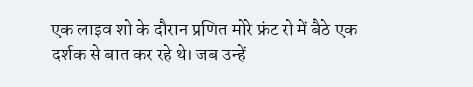एक लाइव शो के दौरान प्रणित मोरे फ्रंट रो में बैठे एक दर्शक से बात कर रहे थे। जब उन्हें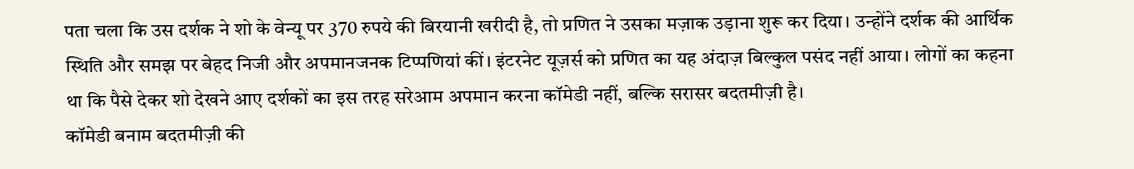पता चला कि उस दर्शक ने शो के वेन्यू पर 370 रुपये की बिरयानी खरीदी है, तो प्रणित ने उसका मज़ाक उड़ाना शुरू कर दिया। उन्होंने दर्शक की आर्थिक स्थिति और समझ पर बेहद निजी और अपमानजनक टिप्पणियां कीं। इंटरनेट यूज़र्स को प्रणित का यह अंदाज़ बिल्कुल पसंद नहीं आया। लोगों का कहना था कि पैसे देकर शो देखने आए दर्शकों का इस तरह सरेआम अपमान करना कॉमेडी नहीं, बल्कि सरासर बदतमीज़ी है।
कॉमेडी बनाम बदतमीज़ी की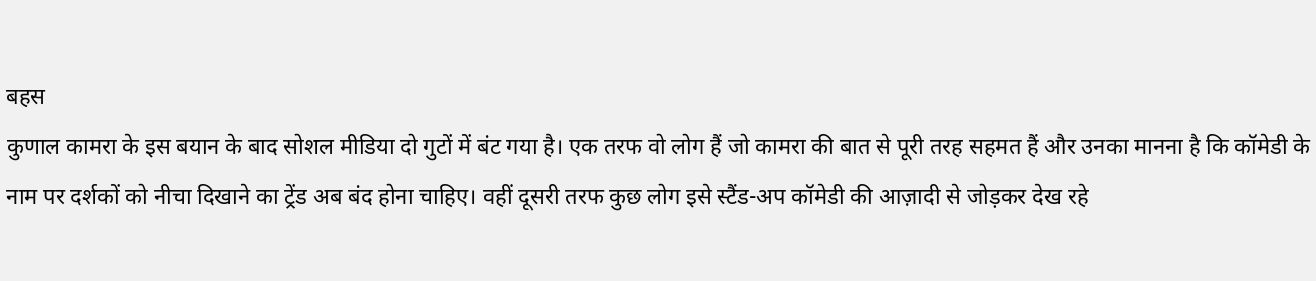बहस
कुणाल कामरा के इस बयान के बाद सोशल मीडिया दो गुटों में बंट गया है। एक तरफ वो लोग हैं जो कामरा की बात से पूरी तरह सहमत हैं और उनका मानना है कि कॉमेडी के नाम पर दर्शकों को नीचा दिखाने का ट्रेंड अब बंद होना चाहिए। वहीं दूसरी तरफ कुछ लोग इसे स्टैंड-अप कॉमेडी की आज़ादी से जोड़कर देख रहे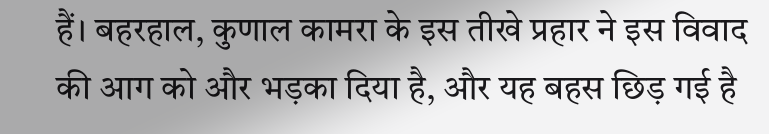हैं। बहरहाल, कुणाल कामरा के इस तीखे प्रहार ने इस विवाद की आग को और भड़का दिया है, और यह बहस छिड़ गई है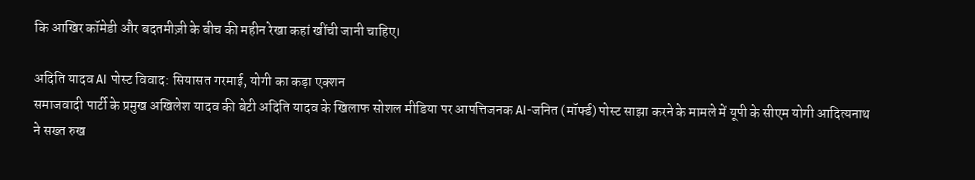कि आखिर कॉमेडी और बदतमीज़ी के बीच की महीन रेखा कहां खींची जानी चाहिए।

अदिति यादव AI पोस्ट विवाद: सियासत गरमाई, योगी का कड़ा एक्शन
समाजवादी पार्टी के प्रमुख अखिलेश यादव की बेटी अदिति यादव के खिलाफ सोशल मीडिया पर आपत्तिजनक AI-जनित (मॉर्फ्ड) पोस्ट साझा करने के मामले में यूपी के सीएम योगी आदित्यनाथ ने सख्त रुख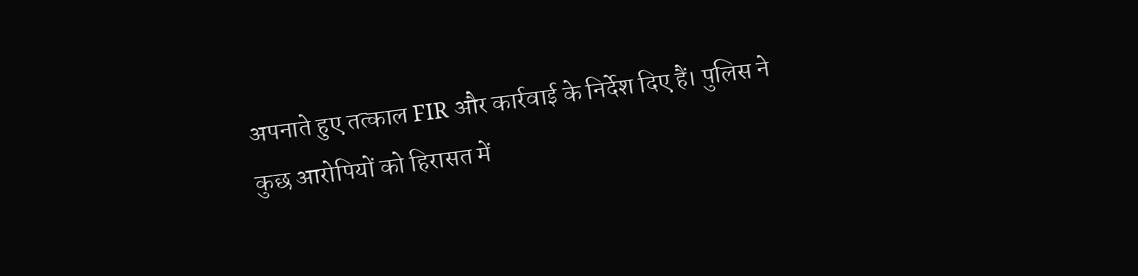अपनाते हुए तत्काल FIR और कार्रवाई के निर्देश दिए हैं। पुलिस ने कुछ आरोपियों को हिरासत में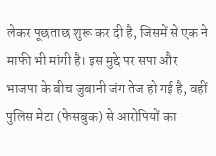लेकर पूछताछ शुरू कर दी है, जिसमें से एक ने माफी भी मांगी है। इस मुद्दे पर सपा और भाजपा के बीच जुबानी जंग तेज हो गई है, वहीं पुलिस मेटा (फेसबुक) से आरोपियों का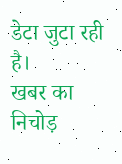डेटा जुटा रही है।
खबर का निचोड़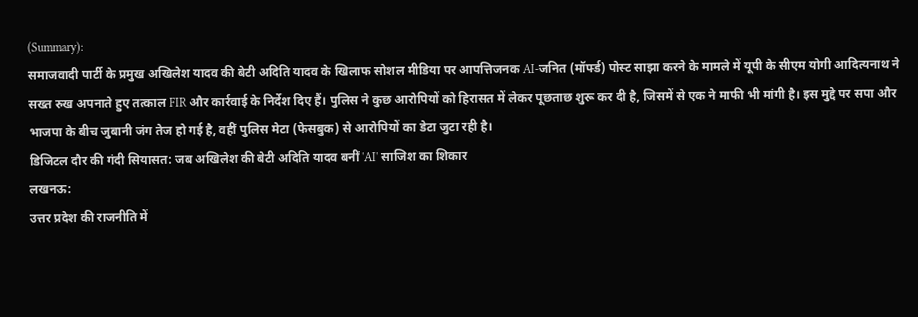(Summary):
समाजवादी पार्टी के प्रमुख अखिलेश यादव की बेटी अदिति यादव के खिलाफ सोशल मीडिया पर आपत्तिजनक AI-जनित (मॉर्फ्ड) पोस्ट साझा करने के मामले में यूपी के सीएम योगी आदित्यनाथ ने सख्त रुख अपनाते हुए तत्काल FIR और कार्रवाई के निर्देश दिए हैं। पुलिस ने कुछ आरोपियों को हिरासत में लेकर पूछताछ शुरू कर दी है, जिसमें से एक ने माफी भी मांगी है। इस मुद्दे पर सपा और भाजपा के बीच जुबानी जंग तेज हो गई है, वहीं पुलिस मेटा (फेसबुक) से आरोपियों का डेटा जुटा रही है।
डिजिटल दौर की गंदी सियासत: जब अखिलेश की बेटी अदिति यादव बनीं 'AI' साजिश का शिकार
लखनऊ:
उत्तर प्रदेश की राजनीति में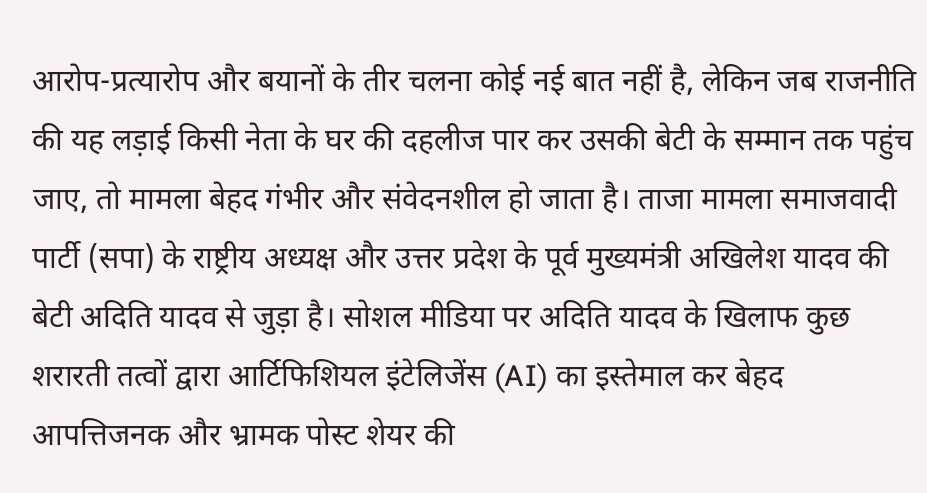आरोप-प्रत्यारोप और बयानों के तीर चलना कोई नई बात नहीं है, लेकिन जब राजनीति की यह लड़ाई किसी नेता के घर की दहलीज पार कर उसकी बेटी के सम्मान तक पहुंच जाए, तो मामला बेहद गंभीर और संवेदनशील हो जाता है। ताजा मामला समाजवादी पार्टी (सपा) के राष्ट्रीय अध्यक्ष और उत्तर प्रदेश के पूर्व मुख्यमंत्री अखिलेश यादव की बेटी अदिति यादव से जुड़ा है। सोशल मीडिया पर अदिति यादव के खिलाफ कुछ शरारती तत्वों द्वारा आर्टिफिशियल इंटेलिजेंस (AI) का इस्तेमाल कर बेहद आपत्तिजनक और भ्रामक पोस्ट शेयर की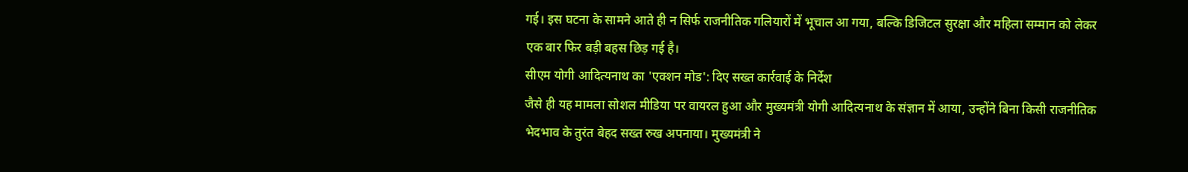गई। इस घटना के सामने आते ही न सिर्फ राजनीतिक गलियारों में भूचाल आ गया, बल्कि डिजिटल सुरक्षा और महिला सम्मान को लेकर एक बार फिर बड़ी बहस छिड़ गई है।
सीएम योगी आदित्यनाथ का 'एक्शन मोड': दिए सख्त कार्रवाई के निर्देश
जैसे ही यह मामला सोशल मीडिया पर वायरल हुआ और मुख्यमंत्री योगी आदित्यनाथ के संज्ञान में आया, उन्होंने बिना किसी राजनीतिक भेदभाव के तुरंत बेहद सख्त रुख अपनाया। मुख्यमंत्री ने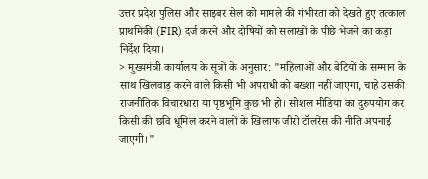उत्तर प्रदेश पुलिस और साइबर सेल को मामले की गंभीरता को देखते हुए तत्काल प्राथमिकी (FIR) दर्ज करने और दोषियों को सलाखों के पीछे भेजने का कड़ा निर्देश दिया।
> मुख्यमंत्री कार्यालय के सूत्रों के अनुसार: "महिलाओं और बेटियों के सम्मान के साथ खिलवाड़ करने वाले किसी भी अपराधी को बख्शा नहीं जाएगा, चाहे उसकी राजनीतिक विचारधारा या पृष्ठभूमि कुछ भी हो। सोशल मीडिया का दुरुपयोग कर किसी की छवि धूमिल करने वालों के खिलाफ जीरो टॉलरेंस की नीति अपनाई जाएगी।"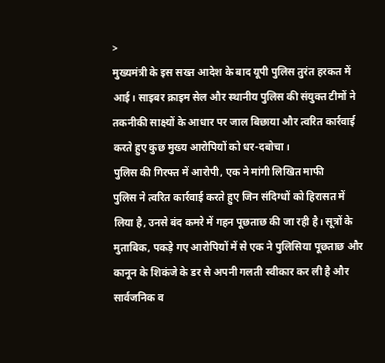>
मुख्यमंत्री के इस सख्त आदेश के बाद यूपी पुलिस तुरंत हरकत में आई। साइबर क्राइम सेल और स्थानीय पुलिस की संयुक्त टीमों ने तकनीकी साक्ष्यों के आधार पर जाल बिछाया और त्वरित कार्रवाई करते हुए कुछ मुख्य आरोपियों को धर-दबोचा।
पुलिस की गिरफ्त में आरोपी, एक ने मांगी लिखित माफी
पुलिस ने त्वरित कार्रवाई करते हुए जिन संदिग्धों को हिरासत में लिया है, उनसे बंद कमरे में गहन पूछताछ की जा रही है। सूत्रों के मुताबिक, पकड़े गए आरोपियों में से एक ने पुलिसिया पूछताछ और कानून के शिकंजे के डर से अपनी गलती स्वीकार कर ली है और सार्वजनिक व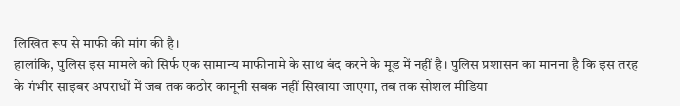लिखित रूप से माफी की मांग की है।
हालांकि, पुलिस इस मामले को सिर्फ एक सामान्य माफीनामे के साथ बंद करने के मूड में नहीं है। पुलिस प्रशासन का मानना है कि इस तरह के गंभीर साइबर अपराधों में जब तक कठोर कानूनी सबक नहीं सिखाया जाएगा, तब तक सोशल मीडिया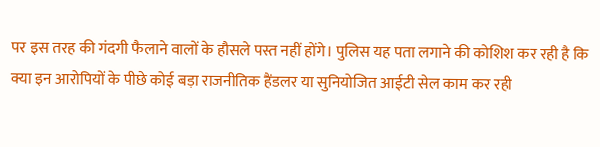पर इस तरह की गंदगी फैलाने वालों के हौसले पस्त नहीं होंगे। पुलिस यह पता लगाने की कोशिश कर रही है कि क्या इन आरोपियों के पीछे कोई बड़ा राजनीतिक हैंडलर या सुनियोजित आईटी सेल काम कर रही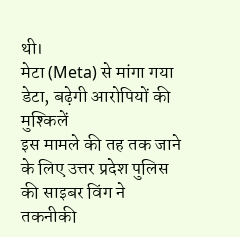थी।
मेटा (Meta) से मांगा गया डेटा, बढ़ेगी आरोपियों की मुश्किलें
इस मामले की तह तक जाने के लिए उत्तर प्रदेश पुलिस की साइबर विंग ने तकनीकी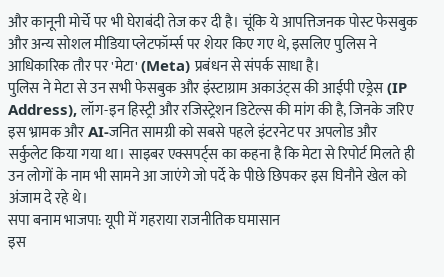और कानूनी मोर्चे पर भी घेराबंदी तेज कर दी है। चूंकि ये आपत्तिजनक पोस्ट फेसबुक और अन्य सोशल मीडिया प्लेटफॉर्म्स पर शेयर किए गए थे, इसलिए पुलिस ने आधिकारिक तौर पर 'मेटा' (Meta) प्रबंधन से संपर्क साधा है।
पुलिस ने मेटा से उन सभी फेसबुक और इंस्टाग्राम अकाउंट्स की आईपी एड्रेस (IP Address), लॉग-इन हिस्ट्री और रजिस्ट्रेशन डिटेल्स की मांग की है, जिनके जरिए इस भ्रामक और AI-जनित सामग्री को सबसे पहले इंटरनेट पर अपलोड और सर्कुलेट किया गया था। साइबर एक्सपर्ट्स का कहना है कि मेटा से रिपोर्ट मिलते ही उन लोगों के नाम भी सामने आ जाएंगे जो पर्दे के पीछे छिपकर इस घिनौने खेल को अंजाम दे रहे थे।
सपा बनाम भाजपा: यूपी में गहराया राजनीतिक घमासान
इस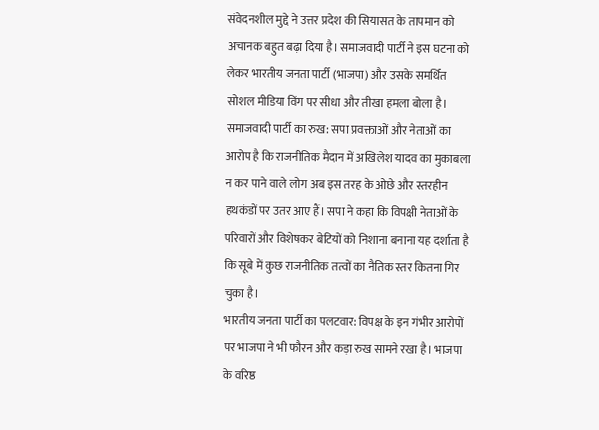संवेदनशील मुद्दे ने उत्तर प्रदेश की सियासत के तापमान को अचानक बहुत बढ़ा दिया है। समाजवादी पार्टी ने इस घटना को लेकर भारतीय जनता पार्टी (भाजपा) और उसके समर्थित सोशल मीडिया विंग पर सीधा और तीखा हमला बोला है।
समाजवादी पार्टी का रुख: सपा प्रवक्ताओं और नेताओं का आरोप है कि राजनीतिक मैदान में अखिलेश यादव का मुकाबला न कर पाने वाले लोग अब इस तरह के ओछे और स्तरहीन हथकंडों पर उतर आए हैं। सपा ने कहा कि विपक्षी नेताओं के परिवारों और विशेषकर बेटियों को निशाना बनाना यह दर्शाता है कि सूबे में कुछ राजनीतिक तत्वों का नैतिक स्तर कितना गिर चुका है।
भारतीय जनता पार्टी का पलटवार: विपक्ष के इन गंभीर आरोपों पर भाजपा ने भी फौरन और कड़ा रुख सामने रखा है। भाजपा के वरिष्ठ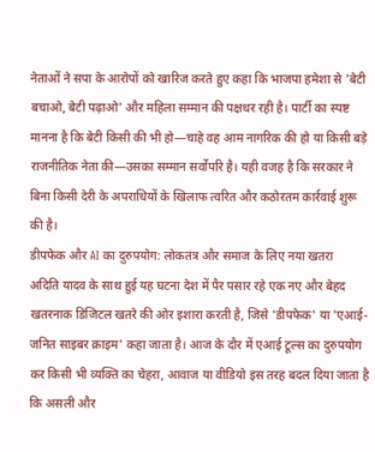नेताओं ने सपा के आरोपों को खारिज करते हुए कहा कि भाजपा हमेशा से 'बेटी बचाओ, बेटी पढ़ाओ' और महिला सम्मान की पक्षधर रही है। पार्टी का स्पष्ट मानना है कि बेटी किसी की भी हो—चाहे वह आम नागरिक की हो या किसी बड़े राजनीतिक नेता की—उसका सम्मान सर्वोपरि है। यही वजह है कि सरकार ने बिना किसी देरी के अपराधियों के खिलाफ त्वरित और कठोरतम कार्रवाई शुरू की है।
डीपफेक और AI का दुरुपयोग: लोकतंत्र और समाज के लिए नया खतरा
अदिति यादव के साथ हुई यह घटना देश में पैर पसार रहे एक नए और बेहद खतरनाक डिजिटल खतरे की ओर इशारा करती है, जिसे 'डीपफेक' या 'एआई-जनित साइबर क्राइम' कहा जाता है। आज के दौर में एआई टूल्स का दुरुपयोग कर किसी भी व्यक्ति का चेहरा, आवाज या वीडियो इस तरह बदल दिया जाता है कि असली और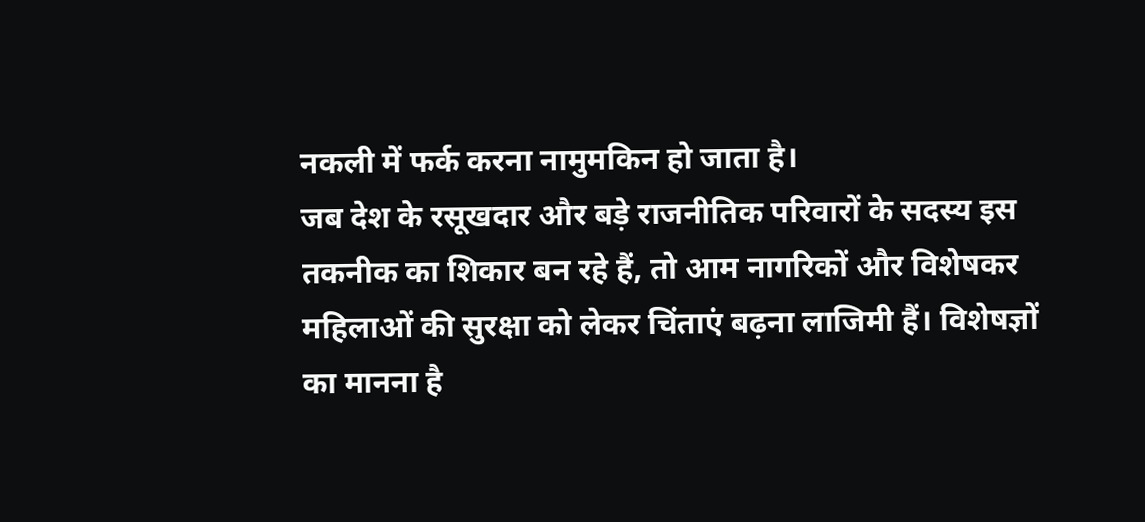नकली में फर्क करना नामुमकिन हो जाता है।
जब देश के रसूखदार और बड़े राजनीतिक परिवारों के सदस्य इस तकनीक का शिकार बन रहे हैं, तो आम नागरिकों और विशेषकर महिलाओं की सुरक्षा को लेकर चिंताएं बढ़ना लाजिमी हैं। विशेषज्ञों का मानना है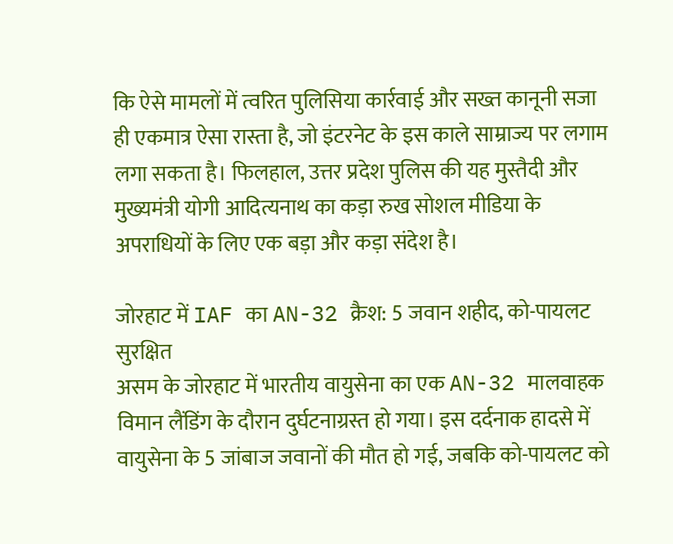कि ऐसे मामलों में त्वरित पुलिसिया कार्रवाई और सख्त कानूनी सजा ही एकमात्र ऐसा रास्ता है, जो इंटरनेट के इस काले साम्राज्य पर लगाम लगा सकता है। फिलहाल, उत्तर प्रदेश पुलिस की यह मुस्तैदी और मुख्यमंत्री योगी आदित्यनाथ का कड़ा रुख सोशल मीडिया के अपराधियों के लिए एक बड़ा और कड़ा संदेश है।

जोरहाट में IAF का AN-32 क्रैश: 5 जवान शहीद, को-पायलट सुरक्षित
असम के जोरहाट में भारतीय वायुसेना का एक AN-32 मालवाहक विमान लैंडिंग के दौरान दुर्घटनाग्रस्त हो गया। इस दर्दनाक हादसे में वायुसेना के 5 जांबाज जवानों की मौत हो गई, जबकि को-पायलट को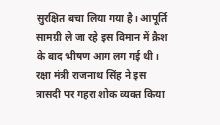सुरक्षित बचा लिया गया है। आपूर्ति सामग्री ले जा रहे इस विमान में क्रैश के बाद भीषण आग लग गई थी। रक्षा मंत्री राजनाथ सिंह ने इस त्रासदी पर गहरा शोक व्यक्त किया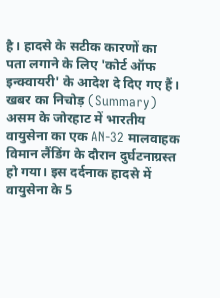है। हादसे के सटीक कारणों का पता लगाने के लिए 'कोर्ट ऑफ इन्क्वायरी' के आदेश दे दिए गए हैं।
खबर का निचोड़ (Summary)
असम के जोरहाट में भारतीय वायुसेना का एक AN-32 मालवाहक विमान लैंडिंग के दौरान दुर्घटनाग्रस्त हो गया। इस दर्दनाक हादसे में वायुसेना के 5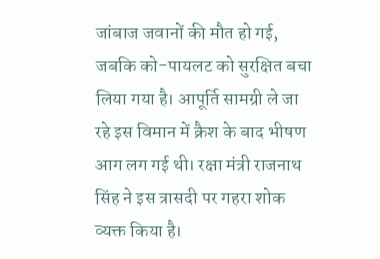जांबाज जवानों की मौत हो गई, जबकि को-पायलट को सुरक्षित बचा लिया गया है। आपूर्ति सामग्री ले जा रहे इस विमान में क्रैश के बाद भीषण आग लग गई थी। रक्षा मंत्री राजनाथ सिंह ने इस त्रासदी पर गहरा शोक व्यक्त किया है।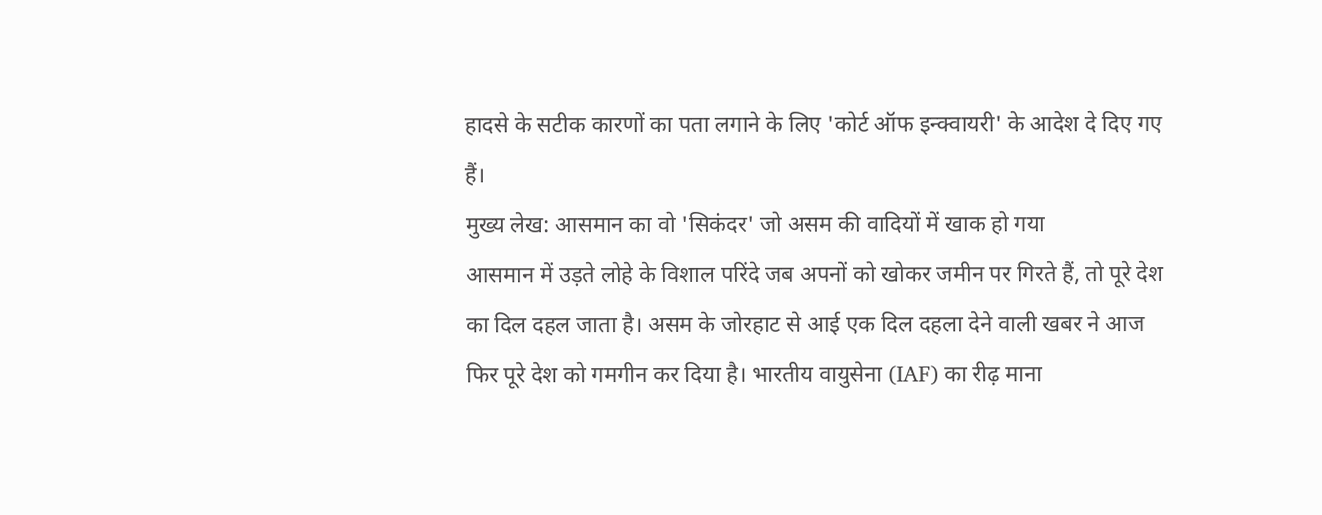हादसे के सटीक कारणों का पता लगाने के लिए 'कोर्ट ऑफ इन्क्वायरी' के आदेश दे दिए गए हैं।
मुख्य लेख: आसमान का वो 'सिकंदर' जो असम की वादियों में खाक हो गया
आसमान में उड़ते लोहे के विशाल परिंदे जब अपनों को खोकर जमीन पर गिरते हैं, तो पूरे देश का दिल दहल जाता है। असम के जोरहाट से आई एक दिल दहला देने वाली खबर ने आज फिर पूरे देश को गमगीन कर दिया है। भारतीय वायुसेना (IAF) का रीढ़ माना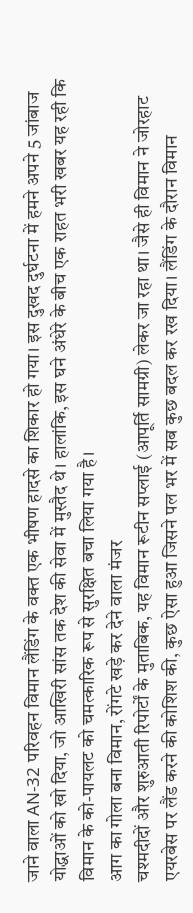जाने वाला AN-32 परिवहन विमान लैंडिंग के वक्त एक भीषण हादसे का शिकार हो गया। इस दुखद दुर्घटना में हमने अपने 5 जांबाज योद्धाओं को खो दिया, जो आखिरी सांस तक देश की सेवा में मुस्तैद थे। हालांकि, इस घने अंधेरे के बीच एक राहत भरी खबर यह रही कि विमान के को-पायलट को चमत्कारिक रूप से सुरक्षित बचा लिया गया है।
आग का गोला बना विमान, रोंगटे खड़े कर देने वाला मंजर
चश्मदीदों और शुरुआती रिपोर्टों के मुताबिक, यह विमान रूटीन सप्लाई (आपूर्ति सामग्री) लेकर जा रहा था। जैसे ही विमान ने जोरहाट एयरबेस पर लैंड करने की कोशिश की, कुछ ऐसा हुआ जिसने पल भर में सब कुछ बदल कर रख दिया। लैंडिंग के दौरान विमान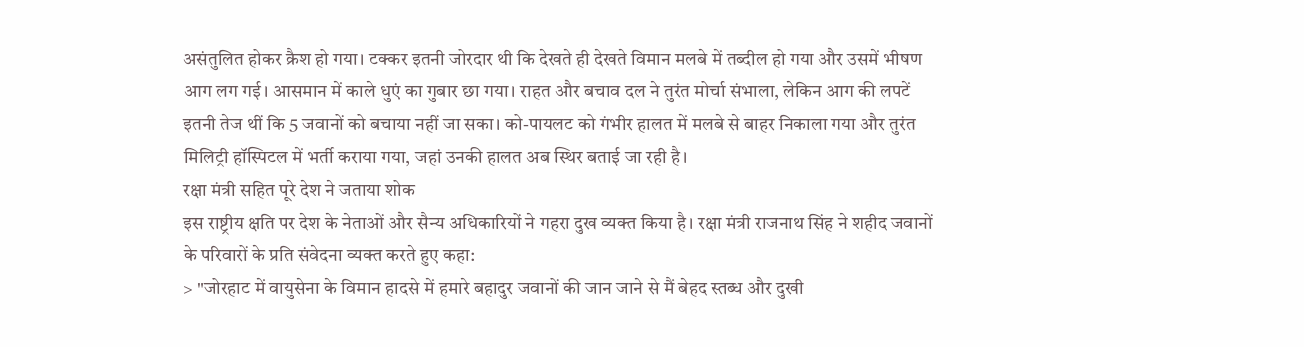असंतुलित होकर क्रैश हो गया। टक्कर इतनी जोरदार थी कि देखते ही देखते विमान मलबे में तब्दील हो गया और उसमें भीषण आग लग गई। आसमान में काले धुएं का गुबार छा गया। राहत और बचाव दल ने तुरंत मोर्चा संभाला, लेकिन आग की लपटें इतनी तेज थीं कि 5 जवानों को बचाया नहीं जा सका। को-पायलट को गंभीर हालत में मलबे से बाहर निकाला गया और तुरंत मिलिट्री हॉस्पिटल में भर्ती कराया गया, जहां उनकी हालत अब स्थिर बताई जा रही है।
रक्षा मंत्री सहित पूरे देश ने जताया शोक
इस राष्ट्रीय क्षति पर देश के नेताओं और सैन्य अधिकारियों ने गहरा दुख व्यक्त किया है। रक्षा मंत्री राजनाथ सिंह ने शहीद जवानों के परिवारों के प्रति संवेदना व्यक्त करते हुए कहा:
> "जोरहाट में वायुसेना के विमान हादसे में हमारे बहादुर जवानों की जान जाने से मैं बेहद स्तब्ध और दुखी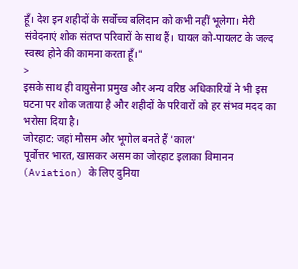हूँ। देश इन शहीदों के सर्वोच्च बलिदान को कभी नहीं भूलेगा। मेरी संवेदनाएं शोक संतप्त परिवारों के साथ हैं। घायल को-पायलट के जल्द स्वस्थ होने की कामना करता हूँ।"
>
इसके साथ ही वायुसेना प्रमुख और अन्य वरिष्ठ अधिकारियों ने भी इस घटना पर शोक जताया है और शहीदों के परिवारों को हर संभव मदद का भरोसा दिया है।
जोरहाट: जहां मौसम और भूगोल बनते हैं 'काल'
पूर्वोत्तर भारत, खासकर असम का जोरहाट इलाका विमानन (Aviation) के लिए दुनिया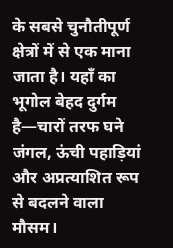के सबसे चुनौतीपूर्ण क्षेत्रों में से एक माना जाता है। यहाँ का भूगोल बेहद दुर्गम है—चारों तरफ घने जंगल, ऊंची पहाड़ियां और अप्रत्याशित रूप से बदलने वाला मौसम।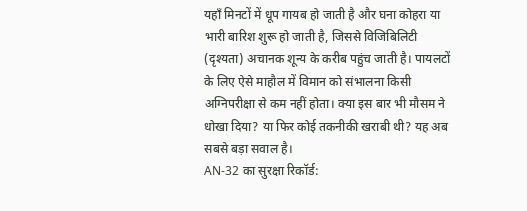यहाँ मिनटों में धूप गायब हो जाती है और घना कोहरा या भारी बारिश शुरू हो जाती है, जिससे विजिबिलिटी (दृश्यता) अचानक शून्य के करीब पहुंच जाती है। पायलटों के लिए ऐसे माहौल में विमान को संभालना किसी अग्निपरीक्षा से कम नहीं होता। क्या इस बार भी मौसम ने धोखा दिया? या फिर कोई तकनीकी खराबी थी? यह अब सबसे बड़ा सवाल है।
AN-32 का सुरक्षा रिकॉर्ड: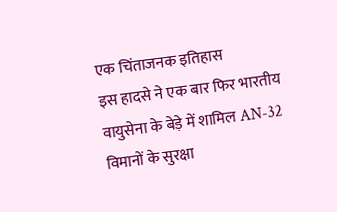एक चिंताजनक इतिहास
इस हादसे ने एक बार फिर भारतीय वायुसेना के बेड़े में शामिल AN-32 विमानों के सुरक्षा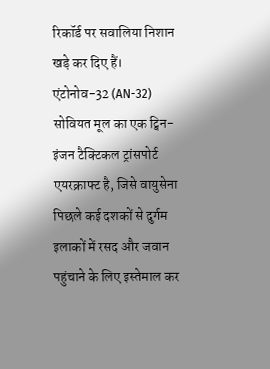रिकॉर्ड पर सवालिया निशान खड़े कर दिए हैं। एंटोनोव-32 (AN-32) सोवियत मूल का एक ट्विन-इंजन टैक्टिकल ट्रांसपोर्ट एयरक्राफ्ट है, जिसे वायुसेना पिछले कई दशकों से दुर्गम इलाकों में रसद और जवान पहुंचाने के लिए इस्तेमाल कर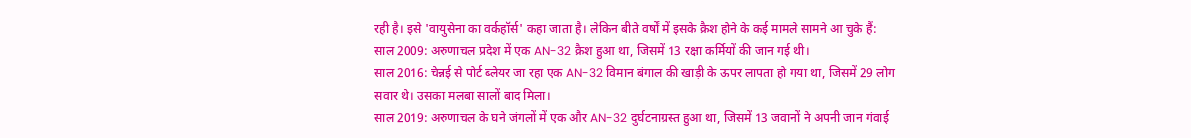रही है। इसे 'वायुसेना का वर्कहॉर्स' कहा जाता है। लेकिन बीते वर्षों में इसके क्रैश होने के कई मामले सामने आ चुके हैं:
साल 2009: अरुणाचल प्रदेश में एक AN-32 क्रैश हुआ था, जिसमें 13 रक्षा कर्मियों की जान गई थी।
साल 2016: चेन्नई से पोर्ट ब्लेयर जा रहा एक AN-32 विमान बंगाल की खाड़ी के ऊपर लापता हो गया था, जिसमें 29 लोग सवार थे। उसका मलबा सालों बाद मिला।
साल 2019: अरुणाचल के घने जंगलों में एक और AN-32 दुर्घटनाग्रस्त हुआ था, जिसमें 13 जवानों ने अपनी जान गंवाई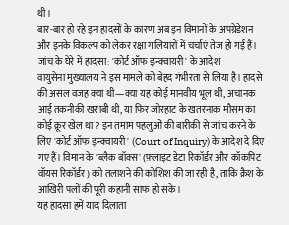थी।
बार-बार हो रहे इन हादसों के कारण अब इन विमानों के अपग्रेडेशन और इनके विकल्प को लेकर रक्षा गलियारों में चर्चाएं तेज हो गई हैं।
जांच के घेरे में हादसा: 'कोर्ट ऑफ इन्क्वायरी' के आदेश
वायुसेना मुख्यालय ने इस मामले को बेहद गंभीरता से लिया है। हादसे की असल वजह क्या थी—क्या यह कोई मानवीय भूल थी, अचानक आई तकनीकी खराबी थी, या फिर जोरहाट के खतरनाक मौसम का कोई क्रूर खेल था? इन तमाम पहलुओं की बारीकी से जांच करने के लिए 'कोर्ट ऑफ इन्क्वायरी' (Court of Inquiry) के आदेश दे दिए गए हैं। विमान के 'ब्लैक बॉक्स' (फ़्लाइट डेटा रिकॉर्डर और कॉकपिट वॉयस रिकॉर्डर) को तलाशने की कोशिश की जा रही है, ताकि क्रैश के आखिरी पलों की पूरी कहानी साफ हो सके।
यह हादसा हमें याद दिलाता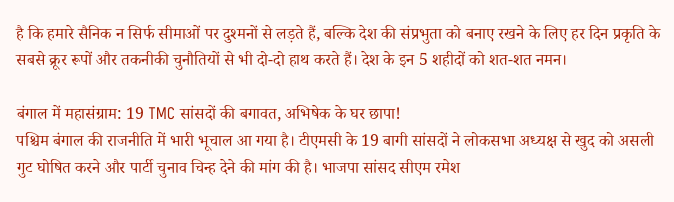है कि हमारे सैनिक न सिर्फ सीमाओं पर दुश्मनों से लड़ते हैं, बल्कि देश की संप्रभुता को बनाए रखने के लिए हर दिन प्रकृति के सबसे क्रूर रूपों और तकनीकी चुनौतियों से भी दो-दो हाथ करते हैं। देश के इन 5 शहीदों को शत-शत नमन।

बंगाल में महासंग्राम: 19 TMC सांसदों की बगावत, अभिषेक के घर छापा!
पश्चिम बंगाल की राजनीति में भारी भूचाल आ गया है। टीएमसी के 19 बागी सांसदों ने लोकसभा अध्यक्ष से खुद को असली गुट घोषित करने और पार्टी चुनाव चिन्ह देने की मांग की है। भाजपा सांसद सीएम रमेश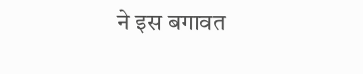ने इस बगावत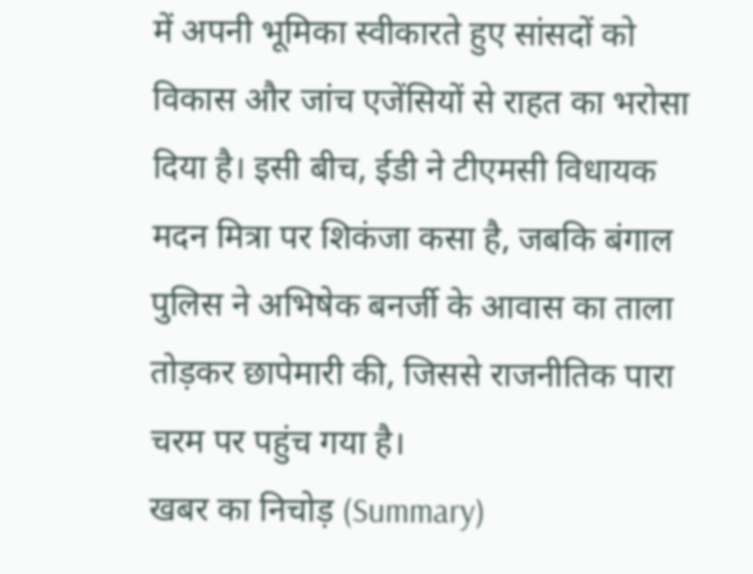में अपनी भूमिका स्वीकारते हुए सांसदों को विकास और जांच एजेंसियों से राहत का भरोसा दिया है। इसी बीच, ईडी ने टीएमसी विधायक मदन मित्रा पर शिकंजा कसा है, जबकि बंगाल पुलिस ने अभिषेक बनर्जी के आवास का ताला तोड़कर छापेमारी की, जिससे राजनीतिक पारा चरम पर पहुंच गया है।
खबर का निचोड़ (Summary)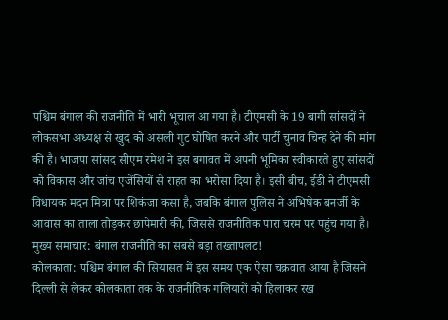पश्चिम बंगाल की राजनीति में भारी भूचाल आ गया है। टीएमसी के 19 बागी सांसदों ने लोकसभा अध्यक्ष से खुद को असली गुट घोषित करने और पार्टी चुनाव चिन्ह देने की मांग की है। भाजपा सांसद सीएम रमेश ने इस बगावत में अपनी भूमिका स्वीकारते हुए सांसदों को विकास और जांच एजेंसियों से राहत का भरोसा दिया है। इसी बीच, ईडी ने टीएमसी विधायक मदन मित्रा पर शिकंजा कसा है, जबकि बंगाल पुलिस ने अभिषेक बनर्जी के आवास का ताला तोड़कर छापेमारी की, जिससे राजनीतिक पारा चरम पर पहुंच गया है।
मुख्य समाचार: बंगाल राजनीति का सबसे बड़ा तख्तापलट!
कोलकाता: पश्चिम बंगाल की सियासत में इस समय एक ऐसा चक्रवात आया है जिसने दिल्ली से लेकर कोलकाता तक के राजनीतिक गलियारों को हिलाकर रख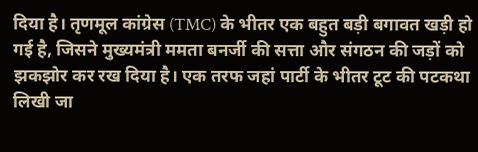दिया है। तृणमूल कांग्रेस (TMC) के भीतर एक बहुत बड़ी बगावत खड़ी हो गई है, जिसने मुख्यमंत्री ममता बनर्जी की सत्ता और संगठन की जड़ों को झकझोर कर रख दिया है। एक तरफ जहां पार्टी के भीतर टूट की पटकथा लिखी जा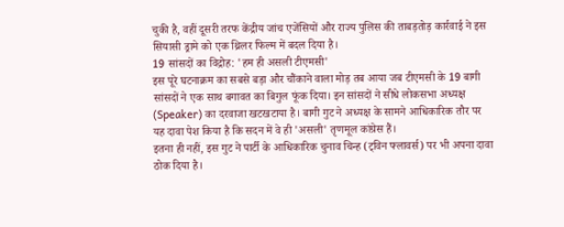चुकी है, वहीं दूसरी तरफ केंद्रीय जांच एजेंसियों और राज्य पुलिस की ताबड़तोड़ कार्रवाई ने इस सियासी ड्रामे को एक थ्रिलर फिल्म में बदल दिया है।
19 सांसदों का विद्रोह: 'हम ही असली टीएमसी'
इस पूरे घटनाक्रम का सबसे बड़ा और चौंकाने वाला मोड़ तब आया जब टीएमसी के 19 बागी सांसदों ने एक साथ बगावत का बिगुल फूंक दिया। इन सांसदों ने सीधे लोकसभा अध्यक्ष (Speaker) का दरवाजा खटखटाया है। बागी गुट ने अध्यक्ष के सामने आधिकारिक तौर पर यह दावा पेश किया है कि सदन में वे ही 'असली' तृणमूल कांग्रेस हैं।
इतना ही नहीं, इस गुट ने पार्टी के आधिकारिक चुनाव चिन्ह (ट्विन फ्लावर्स) पर भी अपना दावा ठोक दिया है।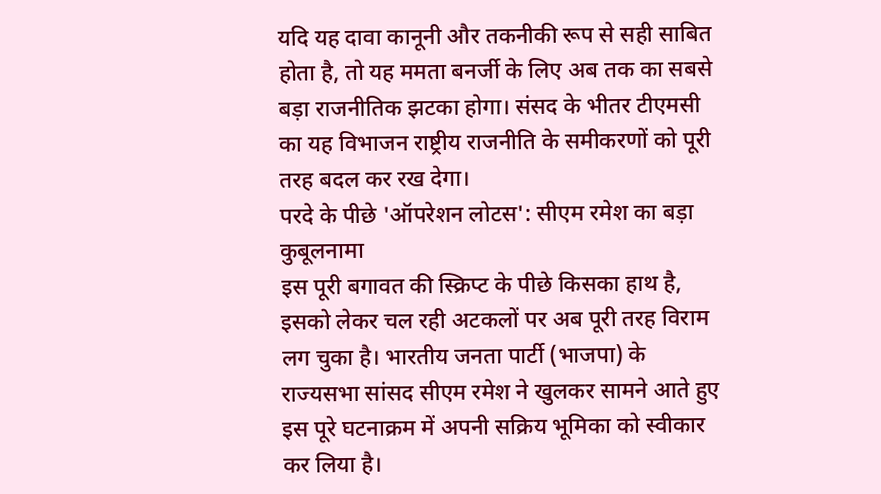यदि यह दावा कानूनी और तकनीकी रूप से सही साबित होता है, तो यह ममता बनर्जी के लिए अब तक का सबसे बड़ा राजनीतिक झटका होगा। संसद के भीतर टीएमसी का यह विभाजन राष्ट्रीय राजनीति के समीकरणों को पूरी तरह बदल कर रख देगा।
परदे के पीछे 'ऑपरेशन लोटस': सीएम रमेश का बड़ा कुबूलनामा
इस पूरी बगावत की स्क्रिप्ट के पीछे किसका हाथ है, इसको लेकर चल रही अटकलों पर अब पूरी तरह विराम लग चुका है। भारतीय जनता पार्टी (भाजपा) के राज्यसभा सांसद सीएम रमेश ने खुलकर सामने आते हुए इस पूरे घटनाक्रम में अपनी सक्रिय भूमिका को स्वीकार कर लिया है।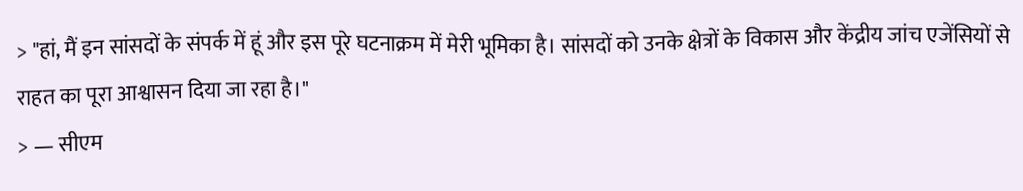> "हां, मैं इन सांसदों के संपर्क में हूं और इस पूरे घटनाक्रम में मेरी भूमिका है। सांसदों को उनके क्षेत्रों के विकास और केंद्रीय जांच एजेंसियों से राहत का पूरा आश्वासन दिया जा रहा है।"
> — सीएम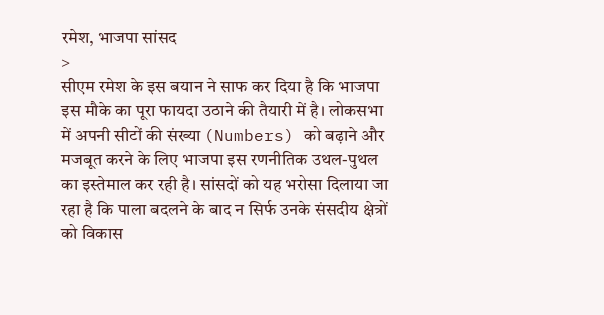रमेश, भाजपा सांसद
>
सीएम रमेश के इस बयान ने साफ कर दिया है कि भाजपा इस मौके का पूरा फायदा उठाने की तैयारी में है। लोकसभा में अपनी सीटों की संख्या (Numbers) को बढ़ाने और मजबूत करने के लिए भाजपा इस रणनीतिक उथल-पुथल का इस्तेमाल कर रही है। सांसदों को यह भरोसा दिलाया जा रहा है कि पाला बदलने के बाद न सिर्फ उनके संसदीय क्षेत्रों को विकास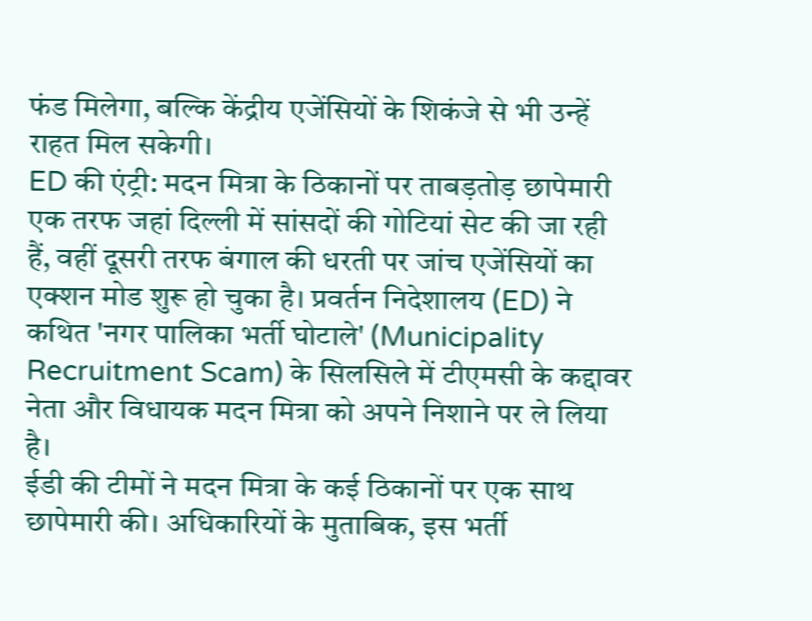फंड मिलेगा, बल्कि केंद्रीय एजेंसियों के शिकंजे से भी उन्हें राहत मिल सकेगी।
ED की एंट्री: मदन मित्रा के ठिकानों पर ताबड़तोड़ छापेमारी
एक तरफ जहां दिल्ली में सांसदों की गोटियां सेट की जा रही हैं, वहीं दूसरी तरफ बंगाल की धरती पर जांच एजेंसियों का एक्शन मोड शुरू हो चुका है। प्रवर्तन निदेशालय (ED) ने कथित 'नगर पालिका भर्ती घोटाले' (Municipality Recruitment Scam) के सिलसिले में टीएमसी के कद्दावर नेता और विधायक मदन मित्रा को अपने निशाने पर ले लिया है।
ईडी की टीमों ने मदन मित्रा के कई ठिकानों पर एक साथ छापेमारी की। अधिकारियों के मुताबिक, इस भर्ती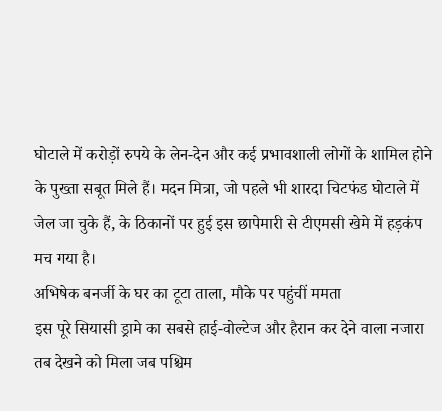घोटाले में करोड़ों रुपये के लेन-देन और कई प्रभावशाली लोगों के शामिल होने के पुख्ता सबूत मिले हैं। मदन मित्रा, जो पहले भी शारदा चिटफंड घोटाले में जेल जा चुके हैं, के ठिकानों पर हुई इस छापेमारी से टीएमसी खेमे में हड़कंप मच गया है।
अभिषेक बनर्जी के घर का टूटा ताला, मौके पर पहुंचीं ममता
इस पूरे सियासी ड्रामे का सबसे हाई-वोल्टेज और हैरान कर देने वाला नजारा तब देखने को मिला जब पश्चिम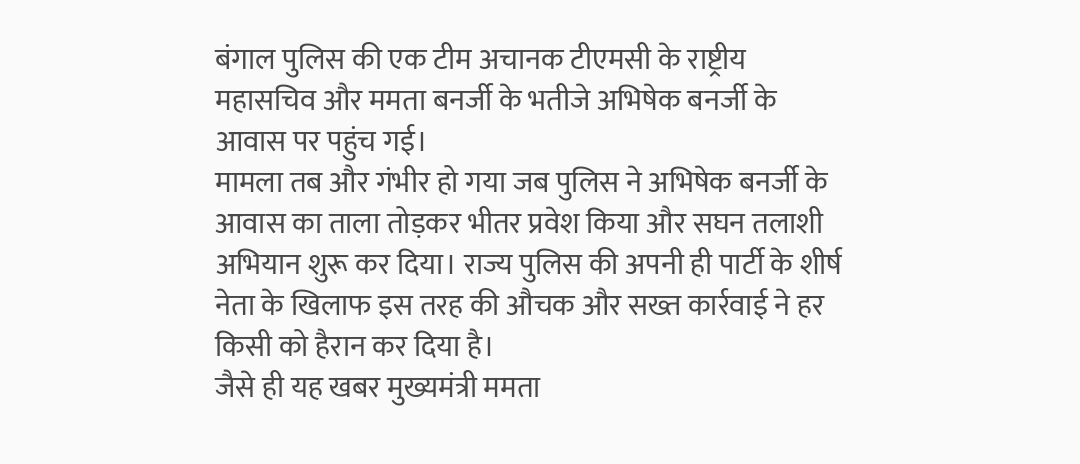बंगाल पुलिस की एक टीम अचानक टीएमसी के राष्ट्रीय महासचिव और ममता बनर्जी के भतीजे अभिषेक बनर्जी के आवास पर पहुंच गई।
मामला तब और गंभीर हो गया जब पुलिस ने अभिषेक बनर्जी के आवास का ताला तोड़कर भीतर प्रवेश किया और सघन तलाशी अभियान शुरू कर दिया। राज्य पुलिस की अपनी ही पार्टी के शीर्ष नेता के खिलाफ इस तरह की औचक और सख्त कार्रवाई ने हर किसी को हैरान कर दिया है।
जैसे ही यह खबर मुख्यमंत्री ममता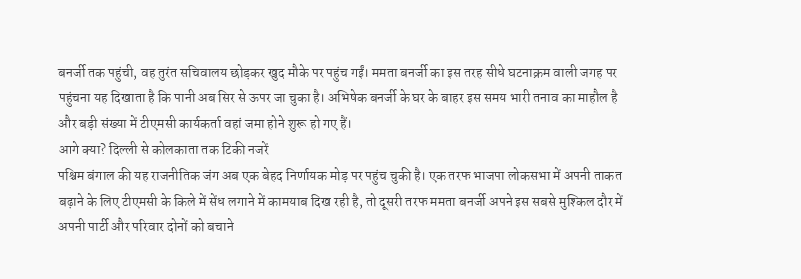बनर्जी तक पहुंची, वह तुरंत सचिवालय छोड़कर खुद मौके पर पहुंच गईं। ममता बनर्जी का इस तरह सीधे घटनाक्रम वाली जगह पर पहुंचना यह दिखाता है कि पानी अब सिर से ऊपर जा चुका है। अभिषेक बनर्जी के घर के बाहर इस समय भारी तनाव का माहौल है और बड़ी संख्या में टीएमसी कार्यकर्ता वहां जमा होने शुरू हो गए हैं।
आगे क्या? दिल्ली से कोलकाता तक टिकी नजरें
पश्चिम बंगाल की यह राजनीतिक जंग अब एक बेहद निर्णायक मोड़ पर पहुंच चुकी है। एक तरफ भाजपा लोकसभा में अपनी ताकत बढ़ाने के लिए टीएमसी के किले में सेंध लगाने में कामयाब दिख रही है, तो दूसरी तरफ ममता बनर्जी अपने इस सबसे मुश्किल दौर में अपनी पार्टी और परिवार दोनों को बचाने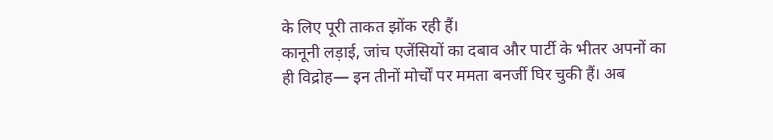के लिए पूरी ताकत झोंक रही हैं।
कानूनी लड़ाई, जांच एजेंसियों का दबाव और पार्टी के भीतर अपनों का ही विद्रोह— इन तीनों मोर्चों पर ममता बनर्जी घिर चुकी हैं। अब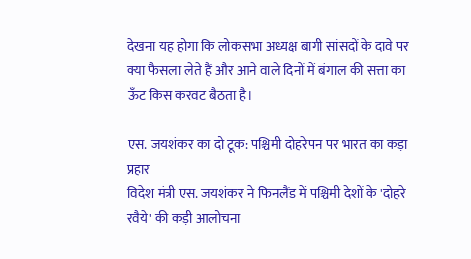देखना यह होगा कि लोकसभा अध्यक्ष बागी सांसदों के दावे पर क्या फैसला लेते हैं और आने वाले दिनों में बंगाल की सत्ता का ऊँट किस करवट बैठता है।

एस. जयशंकर का दो टूक: पश्चिमी दोहरेपन पर भारत का कड़ा प्रहार
विदेश मंत्री एस. जयशंकर ने फिनलैंड में पश्चिमी देशों के 'दोहरे रवैये' की कड़ी आलोचना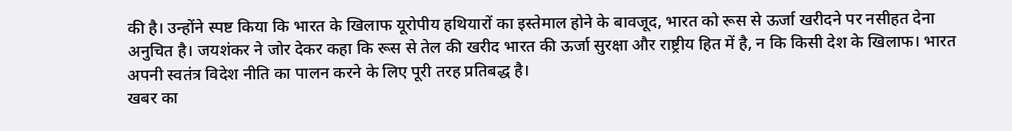की है। उन्होंने स्पष्ट किया कि भारत के खिलाफ यूरोपीय हथियारों का इस्तेमाल होने के बावजूद, भारत को रूस से ऊर्जा खरीदने पर नसीहत देना अनुचित है। जयशंकर ने जोर देकर कहा कि रूस से तेल की खरीद भारत की ऊर्जा सुरक्षा और राष्ट्रीय हित में है, न कि किसी देश के खिलाफ। भारत अपनी स्वतंत्र विदेश नीति का पालन करने के लिए पूरी तरह प्रतिबद्ध है।
खबर का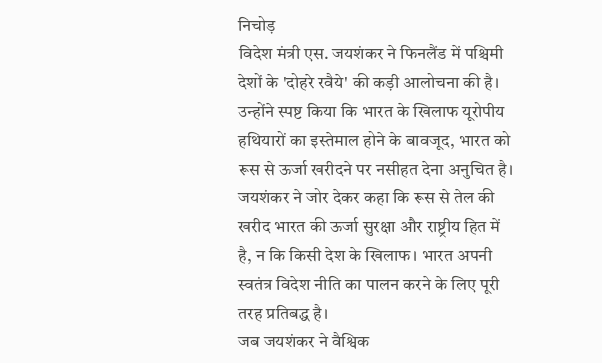निचोड़
विदेश मंत्री एस. जयशंकर ने फिनलैंड में पश्चिमी देशों के 'दोहरे रवैये' की कड़ी आलोचना की है। उन्होंने स्पष्ट किया कि भारत के खिलाफ यूरोपीय हथियारों का इस्तेमाल होने के बावजूद, भारत को रूस से ऊर्जा खरीदने पर नसीहत देना अनुचित है। जयशंकर ने जोर देकर कहा कि रूस से तेल की खरीद भारत की ऊर्जा सुरक्षा और राष्ट्रीय हित में है, न कि किसी देश के खिलाफ। भारत अपनी स्वतंत्र विदेश नीति का पालन करने के लिए पूरी तरह प्रतिबद्ध है।
जब जयशंकर ने वैश्विक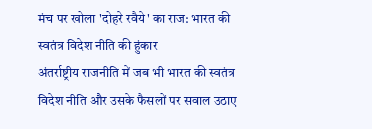मंच पर खोला 'दोहरे रवैये' का राज: भारत की स्वतंत्र विदेश नीति की हुंकार
अंतर्राष्ट्रीय राजनीति में जब भी भारत की स्वतंत्र विदेश नीति और उसके फैसलों पर सवाल उठाए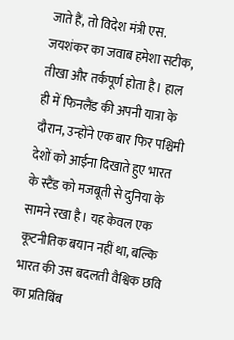जाते हैं, तो विदेश मंत्री एस. जयशंकर का जवाब हमेशा सटीक, तीखा और तर्कपूर्ण होता है। हाल ही में फिनलैंड की अपनी यात्रा के दौरान, उन्होंने एक बार फिर पश्चिमी देशों को आईना दिखाते हुए भारत के स्टैंड को मजबूती से दुनिया के सामने रखा है। यह केवल एक कूटनीतिक बयान नहीं था, बल्कि भारत की उस बदलती वैश्विक छवि का प्रतिबिंब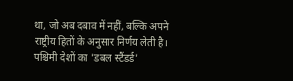था, जो अब दबाव में नहीं, बल्कि अपने राष्ट्रीय हितों के अनुसार निर्णय लेती है।
पश्चिमी देशों का 'डबल स्टैंडर्ड'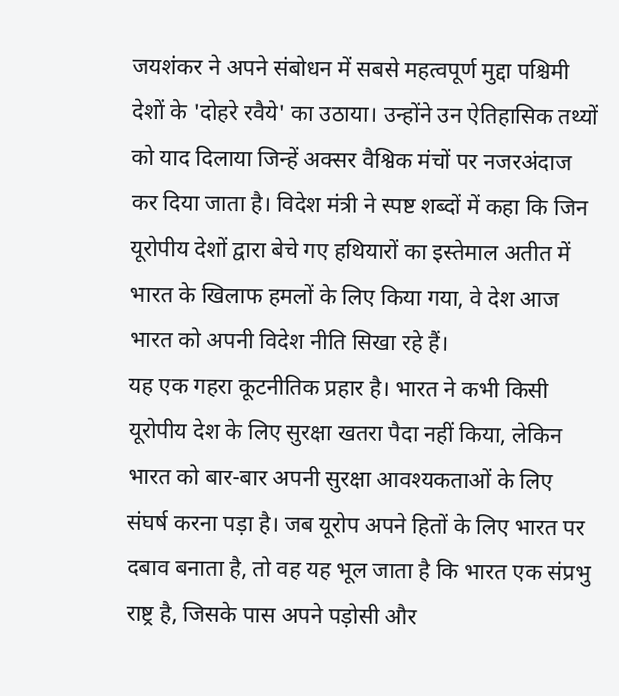जयशंकर ने अपने संबोधन में सबसे महत्वपूर्ण मुद्दा पश्चिमी देशों के 'दोहरे रवैये' का उठाया। उन्होंने उन ऐतिहासिक तथ्यों को याद दिलाया जिन्हें अक्सर वैश्विक मंचों पर नजरअंदाज कर दिया जाता है। विदेश मंत्री ने स्पष्ट शब्दों में कहा कि जिन यूरोपीय देशों द्वारा बेचे गए हथियारों का इस्तेमाल अतीत में भारत के खिलाफ हमलों के लिए किया गया, वे देश आज भारत को अपनी विदेश नीति सिखा रहे हैं।
यह एक गहरा कूटनीतिक प्रहार है। भारत ने कभी किसी यूरोपीय देश के लिए सुरक्षा खतरा पैदा नहीं किया, लेकिन भारत को बार-बार अपनी सुरक्षा आवश्यकताओं के लिए संघर्ष करना पड़ा है। जब यूरोप अपने हितों के लिए भारत पर दबाव बनाता है, तो वह यह भूल जाता है कि भारत एक संप्रभु राष्ट्र है, जिसके पास अपने पड़ोसी और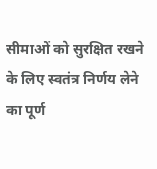सीमाओं को सुरक्षित रखने के लिए स्वतंत्र निर्णय लेने का पूर्ण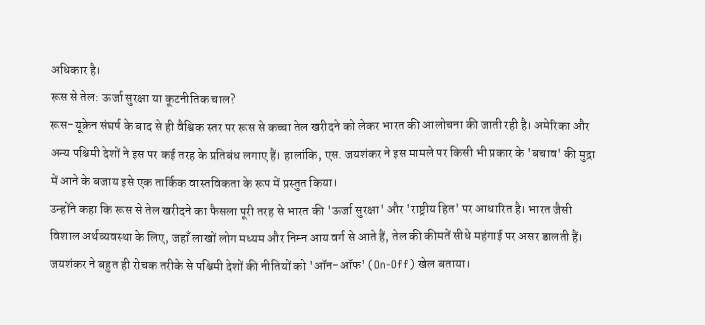अधिकार है।
रूस से तेल: ऊर्जा सुरक्षा या कूटनीतिक चाल?
रूस-यूक्रेन संघर्ष के बाद से ही वैश्विक स्तर पर रूस से कच्चा तेल खरीदने को लेकर भारत की आलोचना की जाती रही है। अमेरिका और अन्य पश्चिमी देशों ने इस पर कई तरह के प्रतिबंध लगाए हैं। हालांकि, एस. जयशंकर ने इस मामले पर किसी भी प्रकार के 'बचाव' की मुद्रा में आने के बजाय इसे एक तार्किक वास्तविकता के रूप में प्रस्तुत किया।
उन्होंने कहा कि रूस से तेल खरीदने का फैसला पूरी तरह से भारत की 'ऊर्जा सुरक्षा' और 'राष्ट्रीय हित' पर आधारित है। भारत जैसी विशाल अर्थव्यवस्था के लिए, जहाँ लाखों लोग मध्यम और निम्न आय वर्ग से आते हैं, तेल की कीमतें सीधे महंगाई पर असर डालती हैं। जयशंकर ने बहुत ही रोचक तरीके से पश्चिमी देशों की नीतियों को 'ऑन-ऑफ' (On-Off) खेल बताया।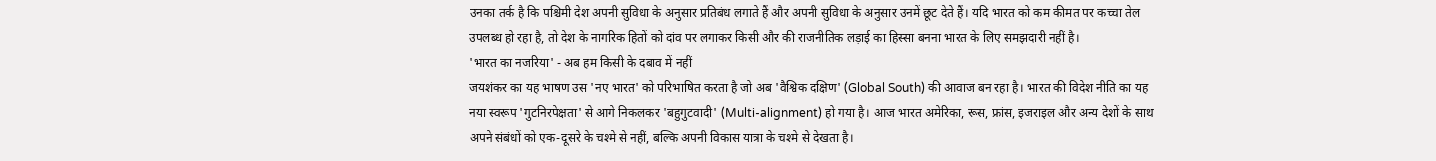उनका तर्क है कि पश्चिमी देश अपनी सुविधा के अनुसार प्रतिबंध लगाते हैं और अपनी सुविधा के अनुसार उनमें छूट देते हैं। यदि भारत को कम कीमत पर कच्चा तेल उपलब्ध हो रहा है, तो देश के नागरिक हितों को दांव पर लगाकर किसी और की राजनीतिक लड़ाई का हिस्सा बनना भारत के लिए समझदारी नहीं है।
'भारत का नजरिया' - अब हम किसी के दबाव में नहीं
जयशंकर का यह भाषण उस 'नए भारत' को परिभाषित करता है जो अब 'वैश्विक दक्षिण' (Global South) की आवाज बन रहा है। भारत की विदेश नीति का यह नया स्वरूप 'गुटनिरपेक्षता' से आगे निकलकर 'बहुगुटवादी' (Multi-alignment) हो गया है। आज भारत अमेरिका, रूस, फ्रांस, इजराइल और अन्य देशों के साथ अपने संबंधों को एक-दूसरे के चश्मे से नहीं, बल्कि अपनी विकास यात्रा के चश्मे से देखता है।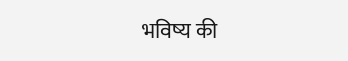भविष्य की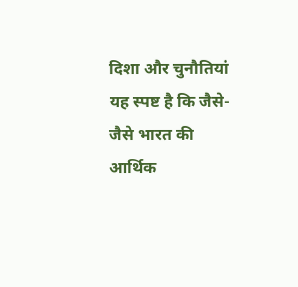दिशा और चुनौतियां
यह स्पष्ट है कि जैसे-जैसे भारत की आर्थिक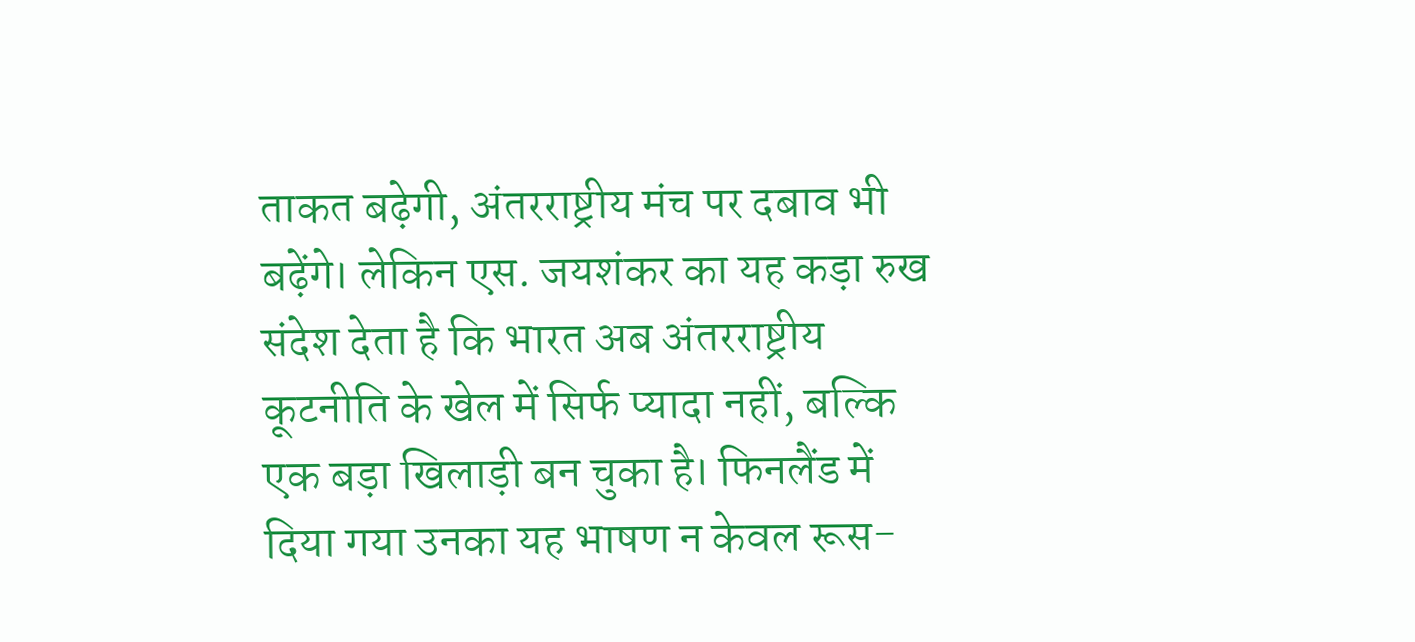ताकत बढ़ेगी, अंतरराष्ट्रीय मंच पर दबाव भी बढ़ेंगे। लेकिन एस. जयशंकर का यह कड़ा रुख संदेश देता है कि भारत अब अंतरराष्ट्रीय कूटनीति के खेल में सिर्फ प्यादा नहीं, बल्कि एक बड़ा खिलाड़ी बन चुका है। फिनलैंड में दिया गया उनका यह भाषण न केवल रूस-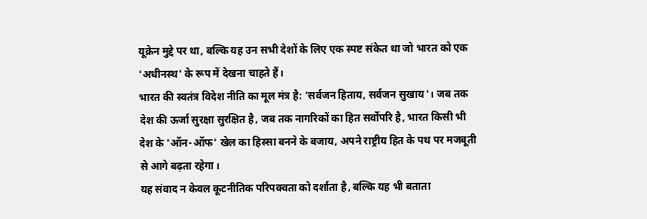यूक्रेन मुद्दे पर था, बल्कि यह उन सभी देशों के लिए एक स्पष्ट संकेत था जो भारत को एक 'अधीनस्थ' के रूप में देखना चाहते हैं।
भारत की स्वतंत्र विदेश नीति का मूल मंत्र है: 'सर्वजन हिताय, सर्वजन सुखाय'। जब तक देश की ऊर्जा सुरक्षा सुरक्षित है, जब तक नागरिकों का हित सर्वोपरि है, भारत किसी भी देश के 'ऑन-ऑफ' खेल का हिस्सा बनने के बजाय, अपने राष्ट्रीय हित के पथ पर मजबूती से आगे बढ़ता रहेगा।
यह संवाद न केवल कूटनीतिक परिपक्वता को दर्शाता है, बल्कि यह भी बताता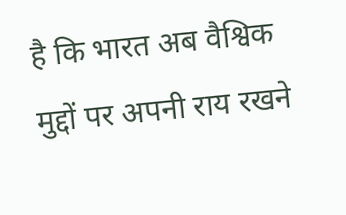है कि भारत अब वैश्विक मुद्दों पर अपनी राय रखने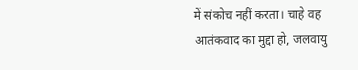में संकोच नहीं करता। चाहे वह आतंकवाद का मुद्दा हो, जलवायु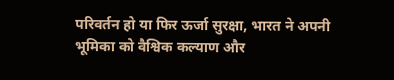परिवर्तन हो या फिर ऊर्जा सुरक्षा, भारत ने अपनी भूमिका को वैश्विक कल्याण और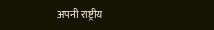अपनी राष्ट्रीय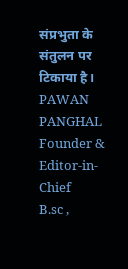संप्रभुता के संतुलन पर टिकाया है।
PAWAN PANGHAL
Founder & Editor-in-Chief
B.sc ,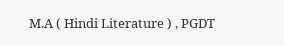M.A ( Hindi Literature ) , PGDT